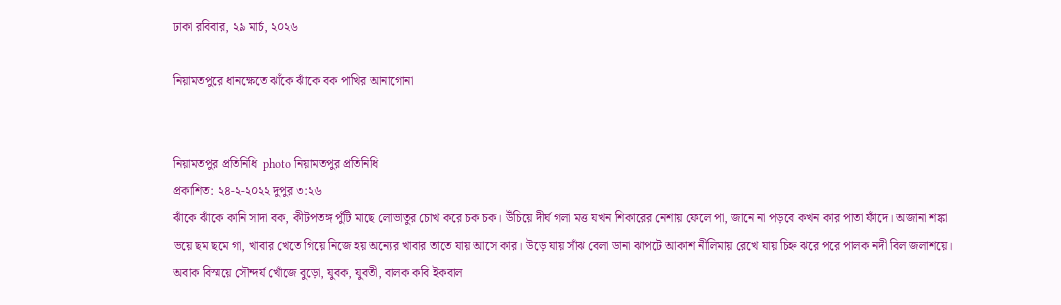ঢাকা রবিবার, ২৯ মার্চ, ২০২৬

নিয়ামতপুরে ধানক্ষেতে ঝা‍ঁকে ঝাঁকে বক পাখির আনাগোনা


নিয়ামতপুর প্রতিনিধি  photo নিয়ামতপুর প্রতিনিধি
প্রকাশিত: ২৪-২-২০২২ দুপুর ৩:২৬
ঝাঁকে ঝাঁকে কানি সাদা বক, কীটপতঙ্গ পুঁটি মাছে লোভাতুর চোখ করে চক চক। উঁচিয়ে দীর্ঘ গলা মত্ত যখন শিকারের নেশায় ফেলে পা, জানে না পড়বে কখন কার পাতা ফাঁদে। অজানা শঙ্কা ভয়ে ছম ছমে গা, খাবার খেতে গিয়ে নিজে হয় অন্যের খাবার তাতে যায় আসে কার। উড়ে যায় সাঁঝ বেলা ডানা ঝাপটে আকাশ নীলিমায় রেখে যায় চিহ্ন ঝরে পরে পালক নদী বিল জলাশয়ে। অবাক বিস্ময়ে সৌন্দর্য খোঁজে বুড়ো, যুবক, যুবতী, বালক কবি ইকবাল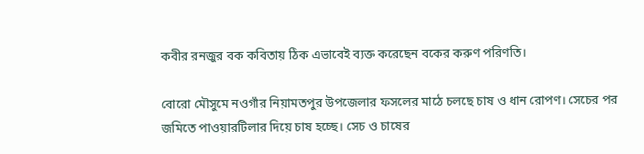কবীর রনজুর বক কবিতায় ঠিক এভাবেই ব্যক্ত করেছেন বকের করুণ পরিণতি।

বোরো মৌসুমে নওগাঁর নিয়ামতপুর উপজেলার ফসলের মাঠে চলছে চাষ ও ধান রোপণ। সেচের পর জমিতে পাওয়ারটিলার দিয়ে চাষ হচ্ছে। সেচ ও চাষের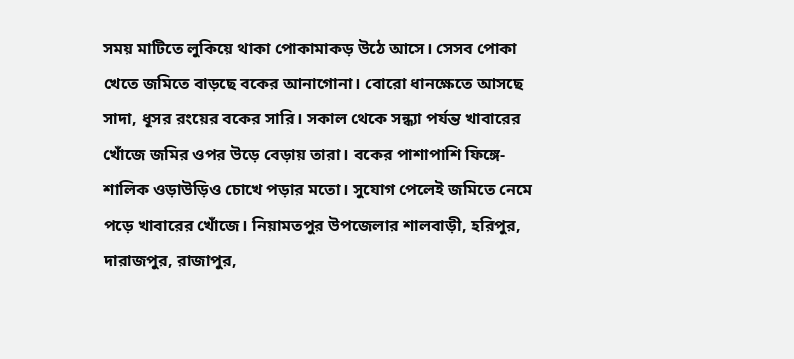সময় মাটিতে লুকিয়ে থাকা পোকামাকড় উঠে আসে। সেসব পোকা খেতে জমিতে বাড়ছে বকের আনাগোনা। বোরো ধানক্ষেতে আসছে সাদা, ধূসর রংয়ের বকের সারি। সকাল থেকে সন্ধ্যা পর্যন্ত খাবারের খোঁজে জমির ওপর উড়ে বেড়ায় তারা। বকের পাশাপাশি ফিঙ্গে-শালিক ওড়াউড়িও চোখে পড়ার মতো। সুযোগ পেলেই জমিতে নেমে পড়ে খাবারের খোঁজে। নিয়ামতপুর উপজেলার শালবাড়ী, হরিপুর, দারাজপুর, রাজাপুর,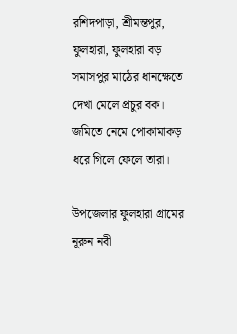রশিদপাড়া, শ্রীমন্তপুর, ফুলহারা, ফুলহারা বড় সমাসপুর মাঠের ধানক্ষেতে দেখা মেলে প্রচুর বক। জমিতে নেমে পোকামাকড় ধরে গিলে ফেলে তারা।

উপজেলার ফুলহারা গ্রামের নূরুন নবী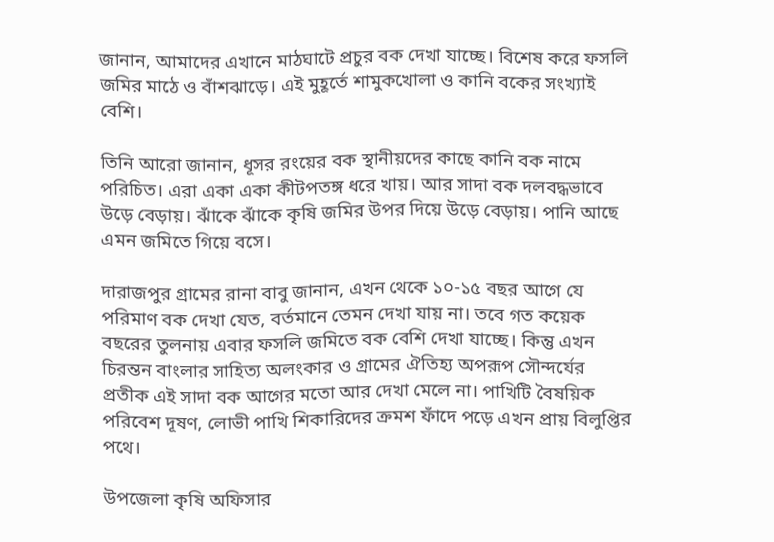জানান, আমাদের এখানে মাঠঘাটে প্রচুর বক দেখা যাচ্ছে। বিশেষ করে ফসলি জমির মাঠে ও বাঁশঝাড়ে। ‍এই মুহূর্তে শামুকখোলা ও কানি বকের সংখ্যাই বেশি।

তিনি আরো জানান, ধূসর রংয়ের বক স্থানীয়দের কাছে কানি বক নামে পরিচিত। এরা একা একা কীটপতঙ্গ ধরে খায়। আর সাদা বক দলবদ্ধভাবে উড়ে বেড়ায়। ঝাঁকে ঝাঁকে কৃষি জমির উপর দিয়ে উড়ে বেড়ায়। পানি আছে এমন জমিতে গিয়ে বসে।

দারাজপুর গ্রামের রানা বাবু জানান, এখন থেকে ১০-১৫ বছর আগে যে পরিমাণ বক দেখা যেত, বর্তমানে তেমন দেখা যায় না। তবে গত কয়েক বছরের তুলনায় এবার ফসলি জমিতে বক বেশি দেখা যাচ্ছে। কিন্তু এখন চিরন্তন বাংলার সাহিত্য অলংকার ও গ্রামের ঐতিহ্য অপরূপ সৌন্দর্যের প্রতীক এই সাদা বক আগের মতো আর দেখা মেলে না। পাখিটি বৈষয়িক পরিবেশ দূষণ, লোভী পাখি শিকারিদের ক্রমশ ফাঁদে পড়ে এখন প্রায় বিলুপ্তির পথে।

উপজেলা কৃষি অফিসার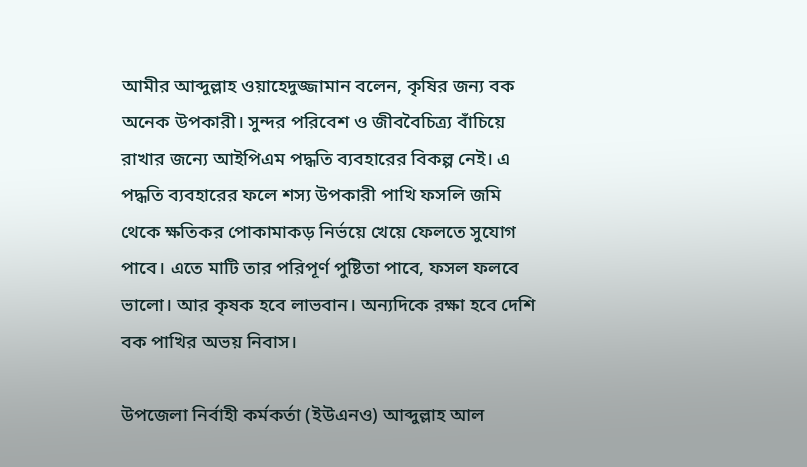আমীর আব্দুল্লাহ ওয়াহেদুজ্জামান বলেন, কৃষির জন্য বক অনেক উপকারী। সুন্দর পরিবেশ ও জীববৈচিত্র্য বাঁচিয়ে রাখার জন্যে আইপিএম পদ্ধতি ব্যবহারের বিকল্প নেই। এ পদ্ধতি ব্যবহারের ফলে শস্য উপকারী পাখি ফসলি জমি থেকে ক্ষতিকর পোকামাকড় নির্ভয়ে খেয়ে ফেলতে সুযোগ পাবে। এতে মাটি তার পরিপূর্ণ পুষ্টিতা পাবে, ফসল ফলবে ভালো। আর কৃষক হবে লাভবান। অন্যদিকে রক্ষা হবে দেশি বক পাখির অভয় নিবাস।

উপজেলা নির্বাহী কর্মকর্তা (ইউএনও) আব্দুল্লাহ আল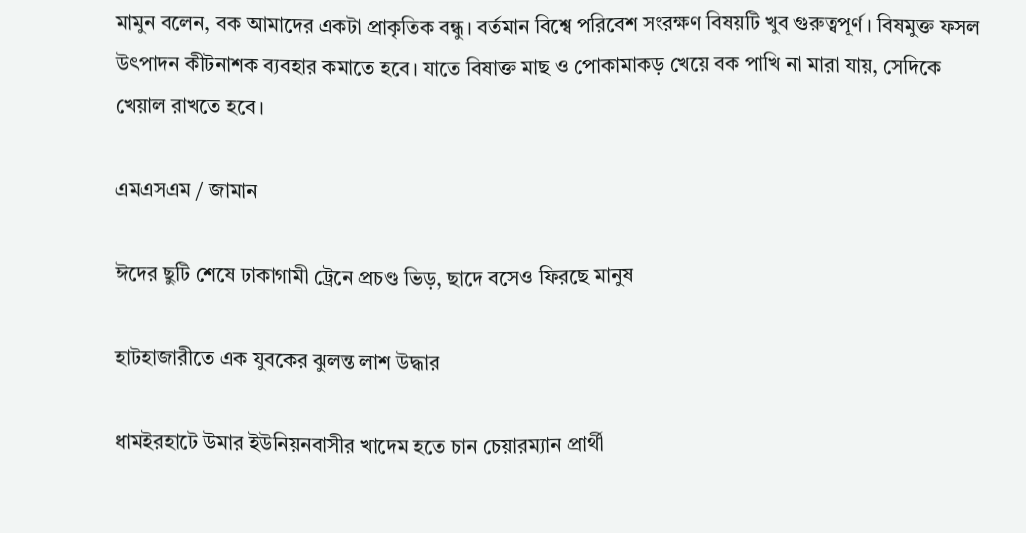মামুন বলেন, বক আমাদের একটা প্রাকৃতিক বন্ধু। বর্তমান বিশ্বে পরিবেশ সংরক্ষণ বিষয়টি খুব গুরুত্বপূর্ণ। বিষমুক্ত ফসল উৎপাদন কীটনাশক ব্যবহার কমাতে হবে। যাতে বিষাক্ত মাছ ও পোকামাকড় খেয়ে বক পাখি না মারা যায়, সেদিকে খেয়াল রাখতে হবে।

এমএসএম / জামান

ঈদের ছুটি শেষে ঢাকাগামী ট্রেনে প্রচণ্ড ভিড়, ছাদে বসেও ফিরছে মানুষ

হাটহাজারীতে এক যুবকের ঝুলন্ত লাশ উদ্ধার

ধামইরহাটে উমার ইউনিয়নবাসীর খাদেম হতে চান চেয়ারম্যান প্রার্থী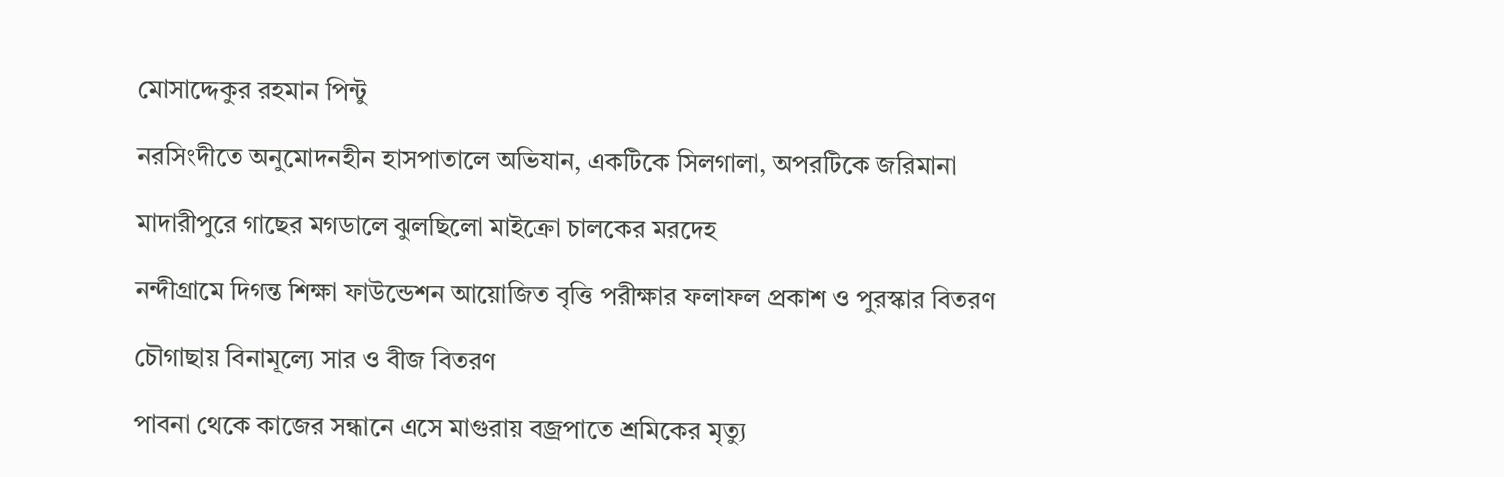মোসাদ্দেকুর রহমান পিন্টু

নরসিংদীতে অনুমোদনহীন হাসপাতালে অভিযান, একটিকে সিলগালা, অপরটিকে জরিমানা

মাদারীপুরে গাছের মগডালে ঝুলছিলো মাইক্রো চালকের মরদেহ

নন্দীগ্রামে দিগন্ত শিক্ষা ফাউন্ডেশন আয়োজিত বৃত্তি পরীক্ষার ফলাফল প্রকাশ ও পুরস্কার বিতরণ

চৌগাছায় বিনামূল্যে সার ও বীজ বিতরণ

পাবনা থেকে কাজের সন্ধানে এসে মাগুরায় বজ্রপাতে শ্রমিকের মৃত্যু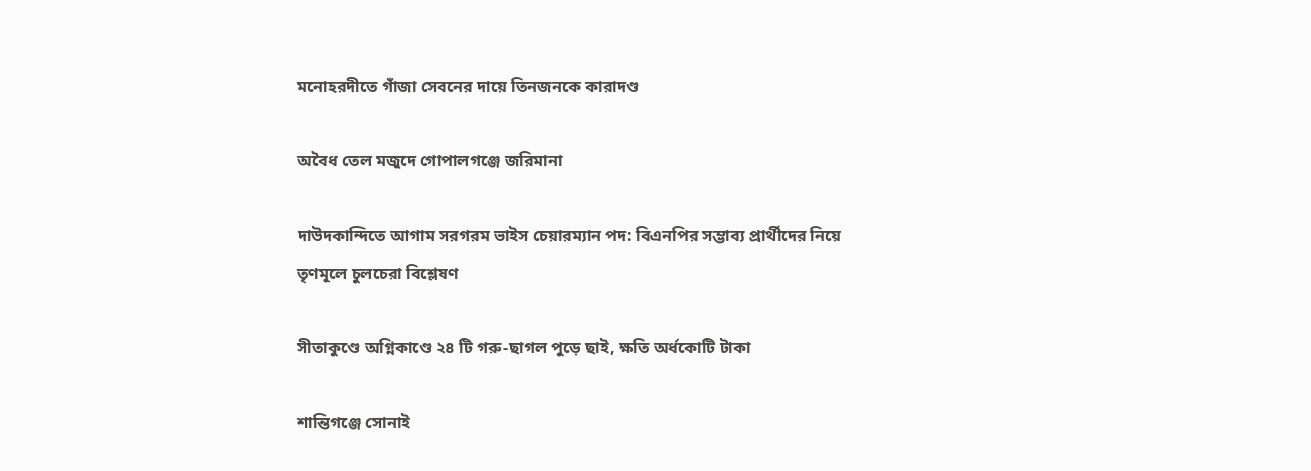মনোহরদীতে গাঁজা সেবনের দায়ে তিনজনকে কারাদণ্ড

অবৈধ তেল মজুদে গোপালগঞ্জে জরিমানা

দাউদকান্দিতে আগাম সরগরম ভাইস চেয়ারম্যান পদ: বিএনপির সম্ভাব্য প্রার্থীদের নিয়ে তৃণমূলে চুলচেরা বিশ্লেষণ

সীতাকুণ্ডে অগ্নিকাণ্ডে ২৪ টি গরু-ছাগল পুড়ে ছাই, ক্ষতি অর্ধকোটি টাকা

শান্তিগঞ্জে সোনাই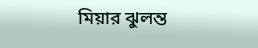মিয়ার ঝুলন্ত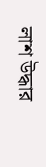লাশ উদ্ধার